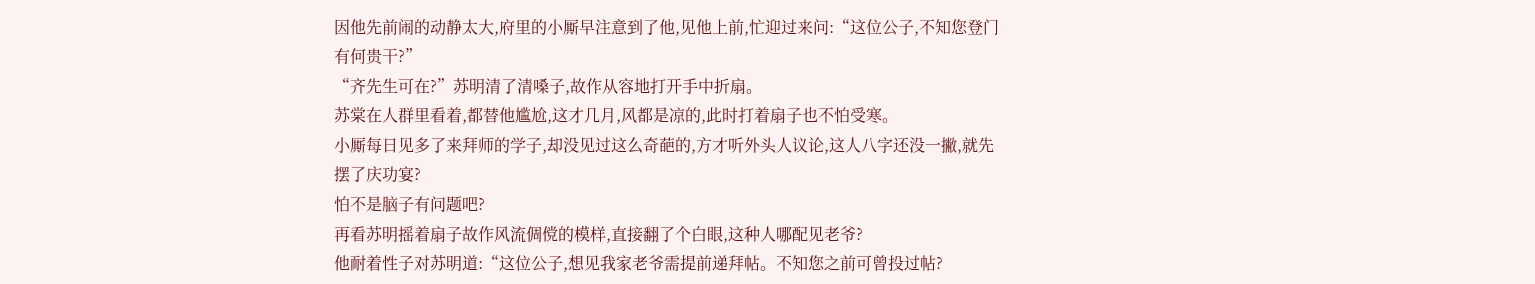因他先前闹的动静太大,府里的小厮早注意到了他,见他上前,忙迎过来问:“这位公子,不知您登门有何贵干?”
“齐先生可在?”苏明清了清嗓子,故作从容地打开手中折扇。
苏棠在人群里看着,都替他尴尬,这才几月,风都是凉的,此时打着扇子也不怕受寒。
小厮每日见多了来拜师的学子,却没见过这么奇葩的,方才听外头人议论,这人八字还没一撇,就先摆了庆功宴?
怕不是脑子有问题吧?
再看苏明摇着扇子故作风流倜傥的模样,直接翻了个白眼,这种人哪配见老爷?
他耐着性子对苏明道:“这位公子,想见我家老爷需提前递拜帖。不知您之前可曾投过帖?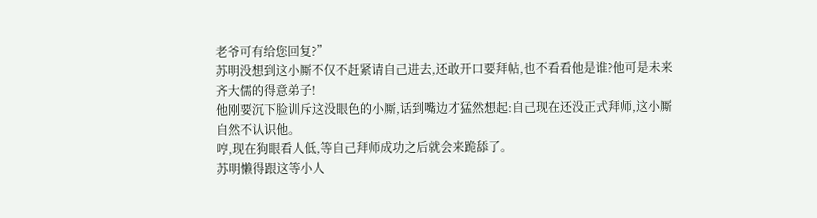老爷可有给您回复?”
苏明没想到这小厮不仅不赶紧请自己进去,还敢开口要拜帖,也不看看他是谁?他可是未来齐大儒的得意弟子!
他刚要沉下脸训斥这没眼色的小厮,话到嘴边才猛然想起:自己现在还没正式拜师,这小厮自然不认识他。
哼,现在狗眼看人低,等自己拜师成功之后就会来跪舔了。
苏明懒得跟这等小人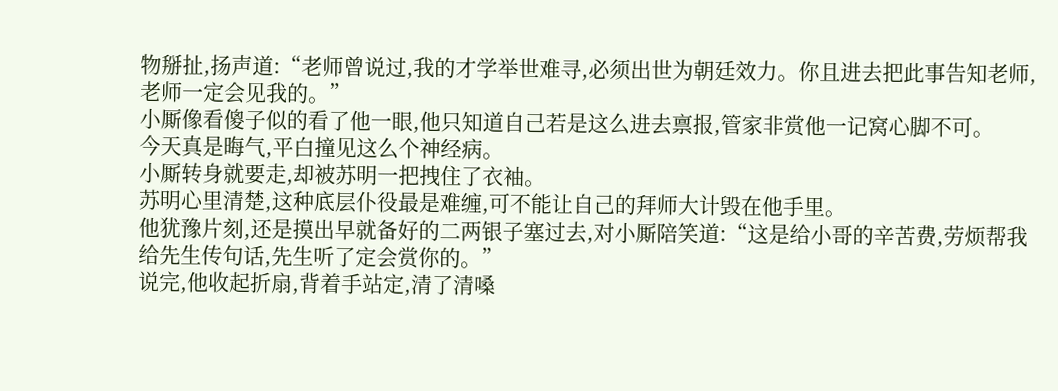物掰扯,扬声道:“老师曾说过,我的才学举世难寻,必须出世为朝廷效力。你且进去把此事告知老师,老师一定会见我的。”
小厮像看傻子似的看了他一眼,他只知道自己若是这么进去禀报,管家非赏他一记窝心脚不可。
今天真是晦气,平白撞见这么个神经病。
小厮转身就要走,却被苏明一把拽住了衣袖。
苏明心里清楚,这种底层仆役最是难缠,可不能让自己的拜师大计毁在他手里。
他犹豫片刻,还是摸出早就备好的二两银子塞过去,对小厮陪笑道:“这是给小哥的辛苦费,劳烦帮我给先生传句话,先生听了定会赏你的。”
说完,他收起折扇,背着手站定,清了清嗓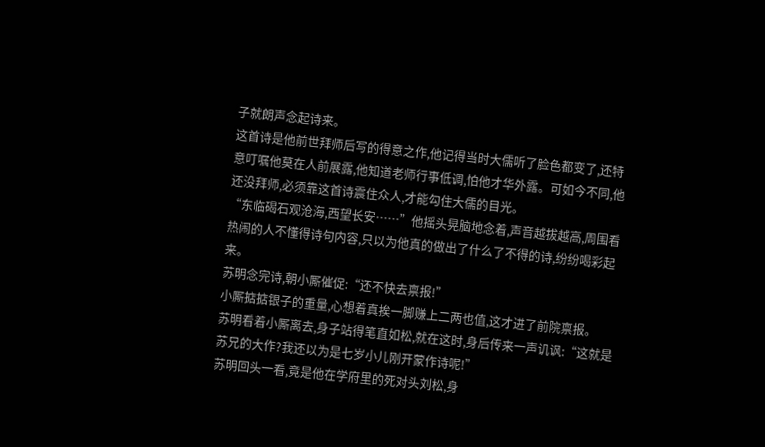子就朗声念起诗来。
这首诗是他前世拜师后写的得意之作,他记得当时大儒听了脸色都变了,还特意叮嘱他莫在人前展露,他知道老师行事低调,怕他才华外露。可如今不同,他还没拜师,必须靠这首诗震住众人,才能勾住大儒的目光。
“东临碣石观沧海,西望长安……”他摇头晃脑地念着,声音越拔越高,周围看热闹的人不懂得诗句内容,只以为他真的做出了什么了不得的诗,纷纷喝彩起来。
苏明念完诗,朝小厮催促:“还不快去禀报!”
小厮掂掂银子的重量,心想着真挨一脚赚上二两也值,这才进了前院禀报。
苏明看着小厮离去,身子站得笔直如松,就在这时,身后传来一声讥讽:“这就是苏兄的大作?我还以为是七岁小儿刚开蒙作诗呢!”
苏明回头一看,竟是他在学府里的死对头刘松,身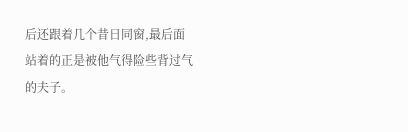后还跟着几个昔日同窗,最后面站着的正是被他气得险些背过气的夫子。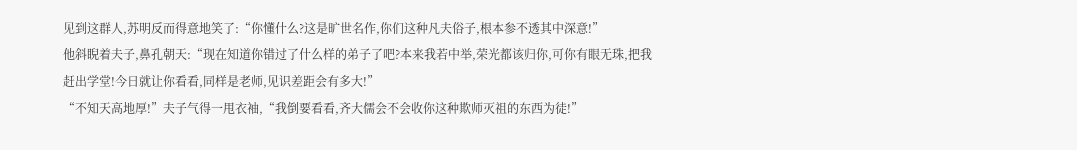见到这群人,苏明反而得意地笑了:“你懂什么?这是旷世名作,你们这种凡夫俗子,根本参不透其中深意!”
他斜睨着夫子,鼻孔朝天:“现在知道你错过了什么样的弟子了吧?本来我若中举,荣光都该归你,可你有眼无珠,把我赶出学堂!今日就让你看看,同样是老师,见识差距会有多大!”
“不知天高地厚!”夫子气得一甩衣袖,“我倒要看看,齐大儒会不会收你这种欺师灭祖的东西为徒!”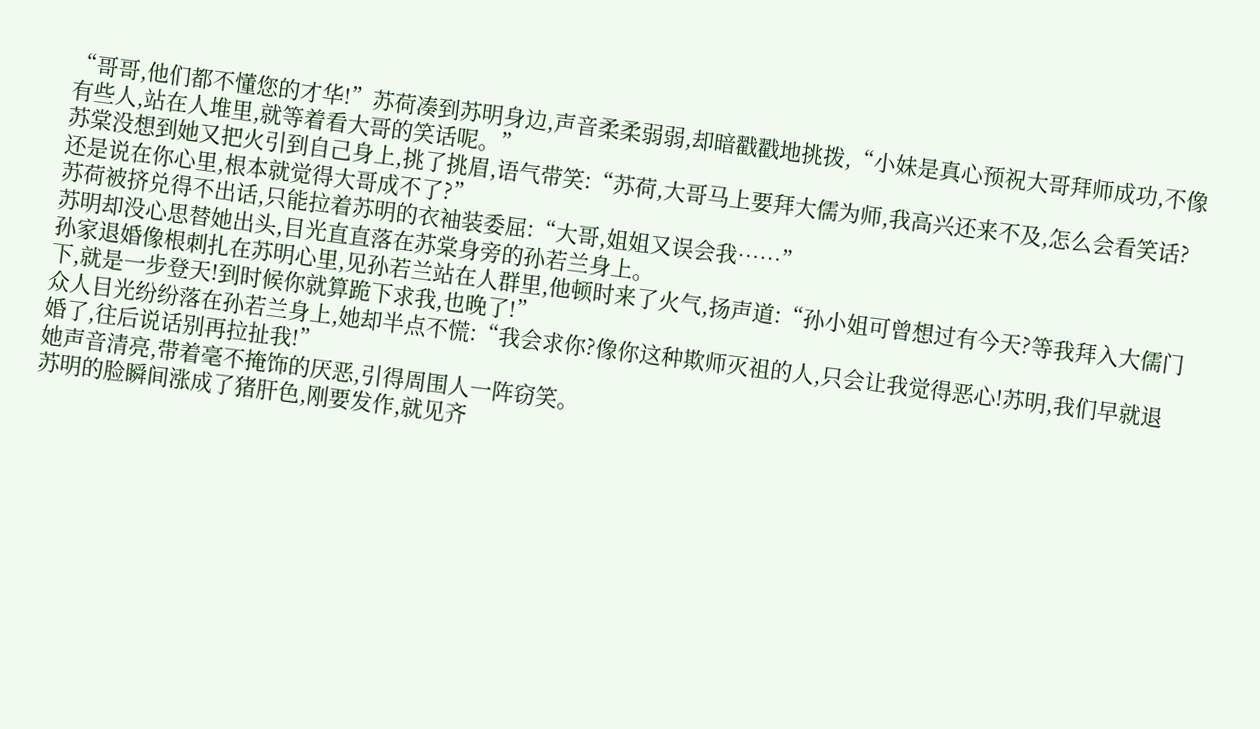“哥哥,他们都不懂您的才华!”苏荷凑到苏明身边,声音柔柔弱弱,却暗戳戳地挑拨,“小妹是真心预祝大哥拜师成功,不像有些人,站在人堆里,就等着看大哥的笑话呢。”
苏棠没想到她又把火引到自己身上,挑了挑眉,语气带笑:“苏荷,大哥马上要拜大儒为师,我高兴还来不及,怎么会看笑话?还是说在你心里,根本就觉得大哥成不了?”
苏荷被挤兑得不出话,只能拉着苏明的衣袖装委屈:“大哥,姐姐又误会我……”
苏明却没心思替她出头,目光直直落在苏棠身旁的孙若兰身上。
孙家退婚像根刺扎在苏明心里,见孙若兰站在人群里,他顿时来了火气,扬声道:“孙小姐可曾想过有今天?等我拜入大儒门下,就是一步登天!到时候你就算跪下求我,也晚了!”
众人目光纷纷落在孙若兰身上,她却半点不慌:“我会求你?像你这种欺师灭祖的人,只会让我觉得恶心!苏明,我们早就退婚了,往后说话别再拉扯我!”
她声音清亮,带着毫不掩饰的厌恶,引得周围人一阵窃笑。
苏明的脸瞬间涨成了猪肝色,刚要发作,就见齐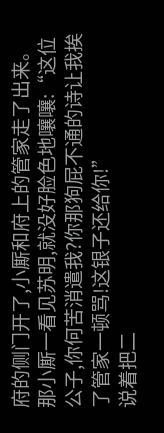府的侧门开了,小厮和府上的管家走了出来。
那小厮一看见苏明,就没好脸色地嚷嚷:“这位公子,你何苦消遣我?你那狗屁不通的诗让我挨了管家一顿骂!这银子还给你!”
说着把二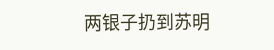两银子扔到苏明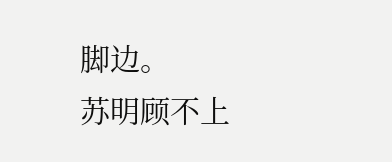脚边。
苏明顾不上